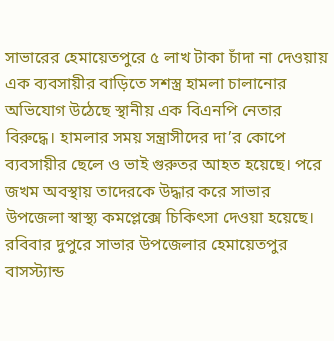সাভারের হেমায়েতপুরে ৫ লাখ টাকা চাঁদা না দেওয়ায় এক ব্যবসায়ীর বাড়িতে সশস্ত্র হামলা চালানোর অভিযোগ উঠেছে স্থানীয় এক বিএনপি নেতার বিরুদ্ধে। হামলার সময় সন্ত্রাসীদের দা’র কোপে ব্যবসায়ীর ছেলে ও ভাই গুরুতর আহত হয়েছে। পরে জখম অবস্থায় তাদেরকে উদ্ধার করে সাভার উপজেলা স্বাস্থ্য কমপ্লেক্সে চিকিৎসা দেওয়া হয়েছে। রবিবার দুপুরে সাভার উপজেলার হেমায়েতপুর বাসস্ট্যান্ড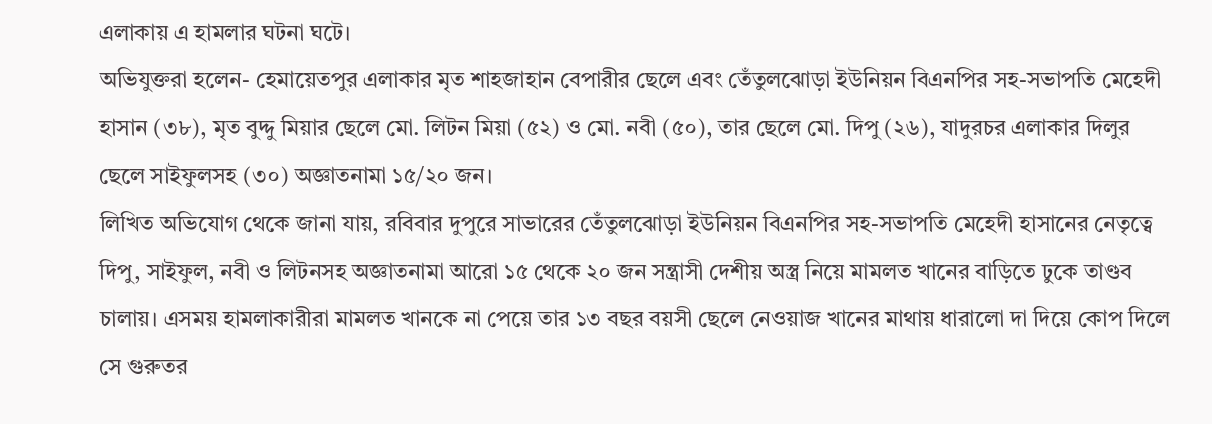এলাকায় এ হামলার ঘটনা ঘটে।
অভিযুক্তরা হলেন- হেমায়েতপুর এলাকার মৃত শাহজাহান বেপারীর ছেলে এবং তেঁতুলঝোড়া ইউনিয়ন বিএনপির সহ-সভাপতি মেহেদী হাসান (৩৮), মৃত বুদ্দু মিয়ার ছেলে মো. লিটন মিয়া (৫২) ও মো. নবী (৫০), তার ছেলে মো. দিপু (২৬), যাদুরচর এলাকার দিলুর ছেলে সাইফুলসহ (৩০) অজ্ঞাতনামা ১৫/২০ জন।
লিখিত অভিযোগ থেকে জানা যায়, রবিবার দুপুরে সাভারের তেঁতুলঝোড়া ইউনিয়ন বিএনপির সহ-সভাপতি মেহেদী হাসানের নেতৃত্বে দিপু, সাইফুল, নবী ও লিটনসহ অজ্ঞাতনামা আরো ১৫ থেকে ২০ জন সন্ত্রাসী দেশীয় অস্ত্র নিয়ে মামলত খানের বাড়িতে ঢুকে তাণ্ডব চালায়। এসময় হামলাকারীরা মামলত খানকে না পেয়ে তার ১৩ বছর বয়সী ছেলে নেওয়াজ খানের মাথায় ধারালো দা দিয়ে কোপ দিলে সে গুরুতর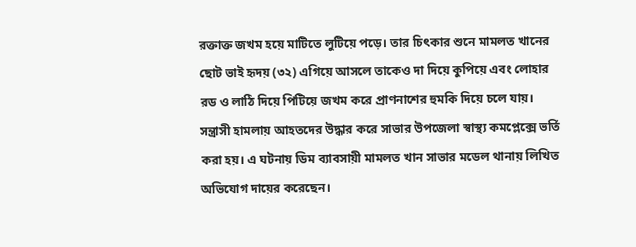রক্তাক্ত জখম হয়ে মাটিতে লুটিয়ে পড়ে। তার চিৎকার শুনে মামলত খানের ছোট ভাই হৃদয় (৩২) এগিয়ে আসলে তাকেও দা দিয়ে কুপিয়ে এবং লোহার রড ও লাঠি দিয়ে পিটিয়ে জখম করে প্রাণনাশের হুমকি দিয়ে চলে যায়।
সন্ত্রাসী হামলায় আহতদের উদ্ধার করে সাভার উপজেলা স্বাস্থ্য কমপ্লেক্সে ভর্তি করা হয়। এ ঘটনায় ডিম ব্যাবসায়ী মামলত খান সাভার মডেল থানায় লিখিত অভিযোগ দায়ের করেছেন।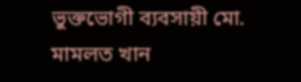ভুক্তভোগী ব্যবসায়ী মো. মামলত খান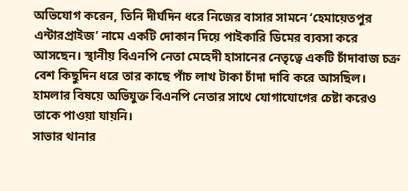অভিযোগ করেন, তিনি দীর্ঘদিন ধরে নিজের বাসার সামনে ‘হেমায়েতপুর এন্টারপ্রাইজ’ নামে একটি দোকান দিয়ে পাইকারি ডিমের ব্যবসা করে আসছেন। স্থানীয় বিএনপি নেতা মেহেদী হাসানের নেতৃত্বে একটি চাঁদাবাজ চক্র বেশ কিছুদিন ধরে তার কাছে পাঁচ লাখ টাকা চাঁদা দাবি করে আসছিল।
হামলার বিষয়ে অভিযুক্ত বিএনপি নেতার সাথে যোগাযোগের চেষ্টা করেও তাকে পাওয়া যায়নি।
সাভার থানার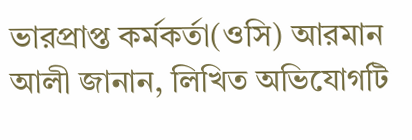ভারপ্রাপ্ত কর্মকর্তা(ওসি) আরমান আলী জানান, লিখিত অভিযোগটি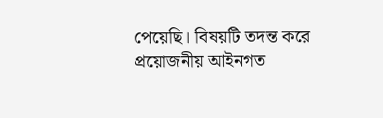পেয়েছি। বিষয়টি তদন্ত করে প্রয়োজনীয় আইনগত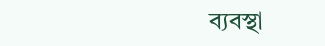ব্যবস্থা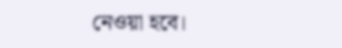নেওয়া হবে।